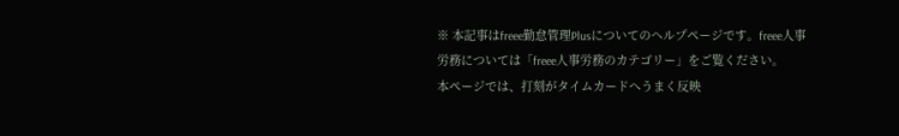※ 本記事はfreee勤怠管理Plusについてのヘルプページです。freee人事労務については「freee人事労務のカテゴリー」をご覧ください。
本ページでは、打刻がタイムカードへうまく反映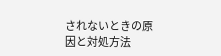されないときの原因と対処方法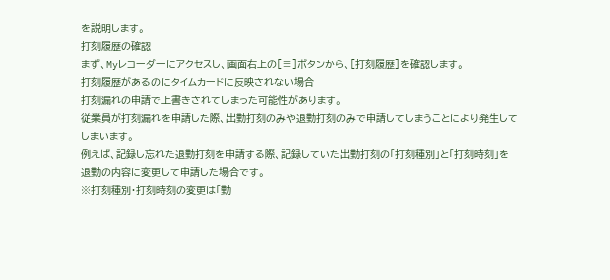を説明します。
打刻履歴の確認
まず、Myレコーダーにアクセスし、画面右上の[≡]ボタンから、[打刻履歴]を確認します。
打刻履歴があるのにタイムカードに反映されない場合
打刻漏れの申請で上書きされてしまった可能性があります。
従業員が打刻漏れを申請した際、出勤打刻のみや退勤打刻のみで申請してしまうことにより発生してしまいます。
例えば、記録し忘れた退勤打刻を申請する際、記録していた出勤打刻の「打刻種別」と「打刻時刻」を退勤の内容に変更して申請した場合です。
※打刻種別・打刻時刻の変更は「勤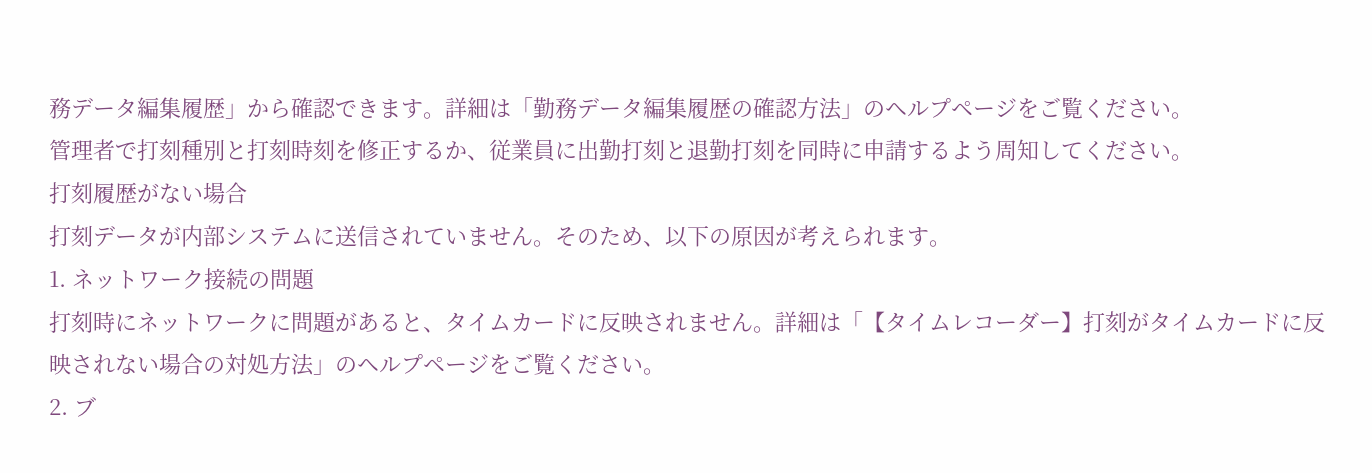務データ編集履歴」から確認できます。詳細は「勤務データ編集履歴の確認方法」のヘルプページをご覧ください。
管理者で打刻種別と打刻時刻を修正するか、従業員に出勤打刻と退勤打刻を同時に申請するよう周知してください。
打刻履歴がない場合
打刻データが内部システムに送信されていません。そのため、以下の原因が考えられます。
1. ネットワーク接続の問題
打刻時にネットワークに問題があると、タイムカードに反映されません。詳細は「【タイムレコーダー】打刻がタイムカードに反映されない場合の対処方法」のヘルプページをご覧ください。
2. ブ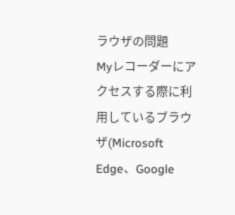ラウザの問題
Myレコーダーにアクセスする際に利用しているブラウザ(Microsoft Edge、Google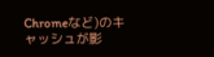Chromeなど)のキャッシュが影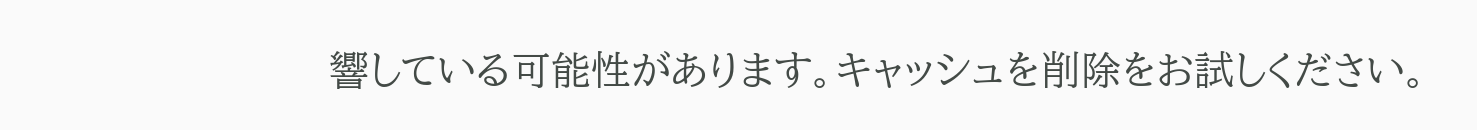響している可能性があります。キャッシュを削除をお試しください。